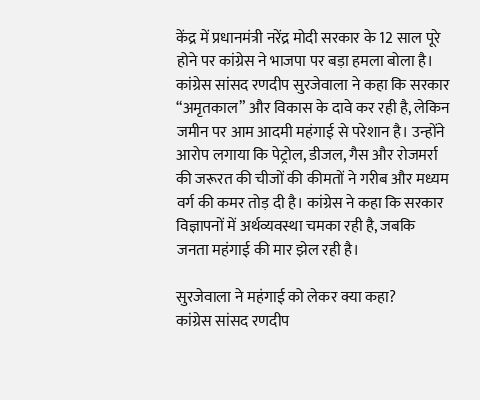केंद्र में प्रधानमंत्री नरेंद्र मोदी सरकार के 12 साल पूरे होने पर कांग्रेस ने भाजपा पर बड़ा हमला बोला है। कांग्रेस सांसद रणदीप सुरजेवाला ने कहा कि सरकार “अमृतकाल” और विकास के दावे कर रही है, लेकिन जमीन पर आम आदमी महंगाई से परेशान है। उन्होंने आरोप लगाया कि पेट्रोल, डीजल, गैस और रोजमर्रा की जरूरत की चीजों की कीमतों ने गरीब और मध्यम वर्ग की कमर तोड़ दी है। कांग्रेस ने कहा कि सरकार विज्ञापनों में अर्थव्यवस्था चमका रही है, जबकि जनता महंगाई की मार झेल रही है।

सुरजेवाला ने महंगाई को लेकर क्या कहा?
कांग्रेस सांसद रणदीप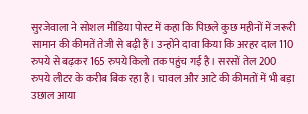सुरजेवाला ने सोशल मीडिया पोस्ट में कहा कि पिछले कुछ महीनों में जरूरी सामान की कीमतें तेजी से बढ़ी हैं। उन्होंने दावा किया कि अरहर दाल 110 रुपये से बढ़कर 165 रुपये किलो तक पहुंच गई है। सरसों तेल 200 रुपये लीटर के करीब बिक रहा है। चावल और आटे की कीमतों में भी बड़ा उछाल आया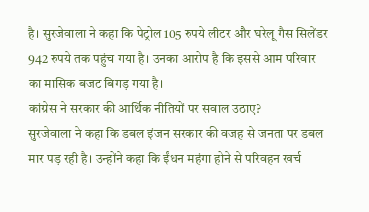है। सुरजेवाला ने कहा कि पेट्रोल 105 रुपये लीटर और घरेलू गैस सिलेंडर 942 रुपये तक पहुंच गया है। उनका आरोप है कि इससे आम परिवार का मासिक बजट बिगड़ गया है।
कांग्रेस ने सरकार की आर्थिक नीतियों पर सवाल उठाए?
सुरजेवाला ने कहा कि डबल इंजन सरकार की वजह से जनता पर डबल मार पड़ रही है। उन्होंने कहा कि ईंधन महंगा होने से परिवहन खर्च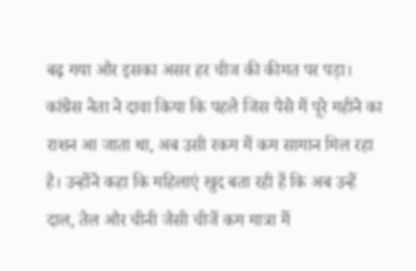बढ़ गया और इसका असर हर चीज की कीमत पर पड़ा। कांग्रेस नेता ने दावा किया कि पहले जिस पैसे में पूरे महीने का राशन आ जाता था, अब उसी रकम में कम सामान मिल रहा है। उन्होंने कहा कि महिलाएं खुद बता रही हैं कि अब उन्हें दाल, तेल और चीनी जैसी चीजें कम मात्रा में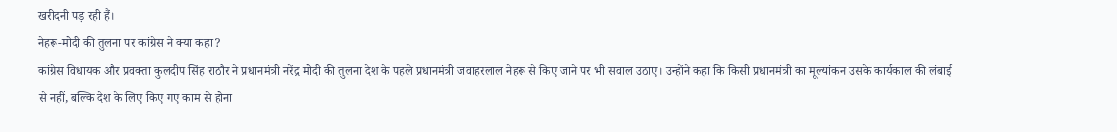खरीदनी पड़ रही हैं।
नेहरू-मोदी की तुलना पर कांग्रेस ने क्या कहा?
कांग्रेस विधायक और प्रवक्ता कुलदीप सिंह राठौर ने प्रधानमंत्री नरेंद्र मोदी की तुलना देश के पहले प्रधानमंत्री जवाहरलाल नेहरू से किए जाने पर भी सवाल उठाए। उन्होंने कहा कि किसी प्रधानमंत्री का मूल्यांकन उसके कार्यकाल की लंबाई से नहीं, बल्कि देश के लिए किए गए काम से होना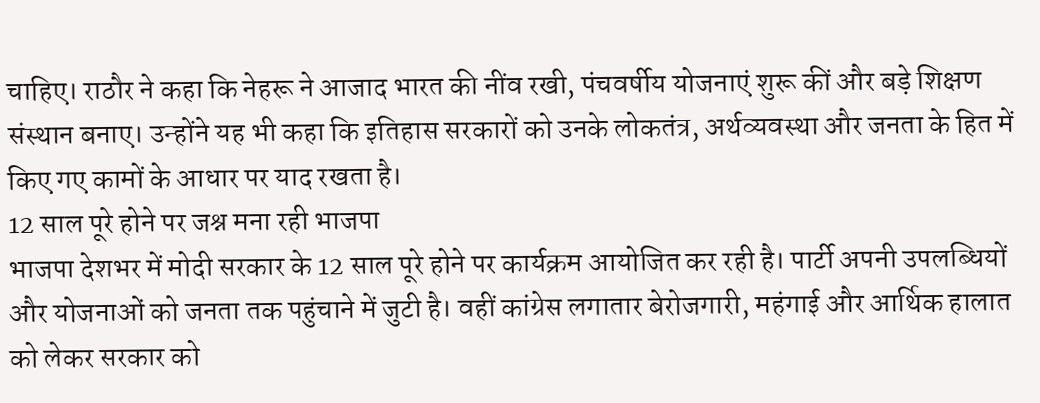चाहिए। राठौर ने कहा कि नेहरू ने आजाद भारत की नींव रखी, पंचवर्षीय योजनाएं शुरू कीं और बड़े शिक्षण संस्थान बनाए। उन्होंने यह भी कहा कि इतिहास सरकारों को उनके लोकतंत्र, अर्थव्यवस्था और जनता के हित में किए गए कामों के आधार पर याद रखता है।
12 साल पूरे होने पर जश्न मना रही भाजपा
भाजपा देशभर में मोदी सरकार के 12 साल पूरे होने पर कार्यक्रम आयोजित कर रही है। पार्टी अपनी उपलब्धियों और योजनाओं को जनता तक पहुंचाने में जुटी है। वहीं कांग्रेस लगातार बेरोजगारी, महंगाई और आर्थिक हालात को लेकर सरकार को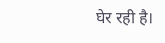घेर रही है।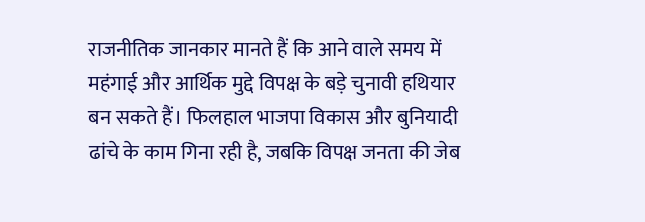राजनीतिक जानकार मानते हैं कि आने वाले समय में महंगाई और आर्थिक मुद्दे विपक्ष के बड़े चुनावी हथियार बन सकते हैं। फिलहाल भाजपा विकास और बुनियादी ढांचे के काम गिना रही है, जबकि विपक्ष जनता की जेब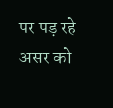पर पड़ रहे असर को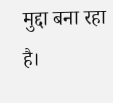मुद्दा बना रहा है।